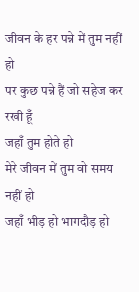जीवन के हर पन्ने में तुम नहीं हो
पर कुछ पन्ने हैं जो सहेज कर रखी हूँ
जहाँ तुम होते हो
मेरे जीवन में तुम वो समय नहीं हो
जहाँ भीड़ हो भागदौड़ हो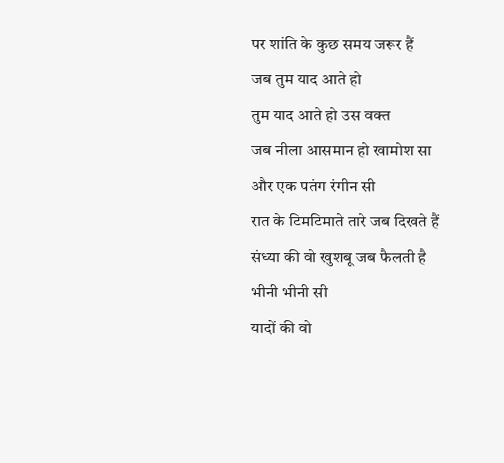पर शांति के कुछ समय जरूर हैं
जब तुम याद आते हो
तुम याद आते हो उस वक्त
जब नीला आसमान हो खामोश सा
और एक पतंग रंगीन सी
रात के टिमटिमाते तारे जब दिखते हैं
संध्या की वो खुशबू जब फैलती है
भीनी भीनी सी
यादों की वो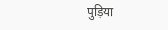पुड़िया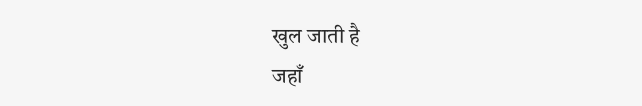खुल जाती है
जहाँ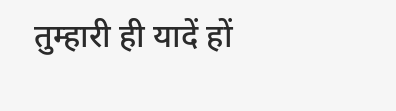तुम्हारी ही यादें हों